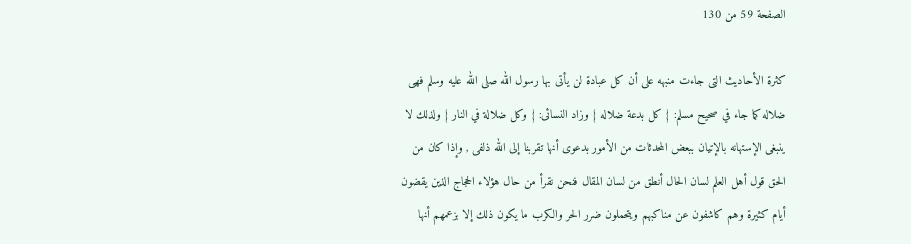الصفحة 59 من 130

كثرة الأحاديث التى جاءت منبهه على أن كل عبادة لن يأتى بها رسول الله صلى الله عليه وسلم فهى ضلاله كما جاء في صحيح مسلم: { كل بدعة ضلاله } وزاد النسائى: { وكل ضلالة في النار } ولذلك لا ينبغى الإستهانه بالإتيان ببعض المحدثات من الأمور بدعوى أنها تقربنا إلى الله ذلفى , وإذا كان من الحق قول أهل العلم لسان الحال أنطق من لسان المقال فنحن نقرأ من حال هؤلاء الحجاج الذين يقضون أيام كثيرة وهم كاشفون عن مناكبهم ويتحملون ضرر الحر والكرب ما يكون ذلك إلا بزعمهم أنها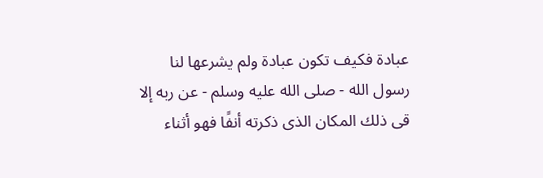عبادة فكيف تكون عبادة ولم يشرعها لنا رسول الله - صلى الله عليه وسلم - عن ربه إلا قى ذلك المكان الذى ذكرته أنفًا فهو أثناء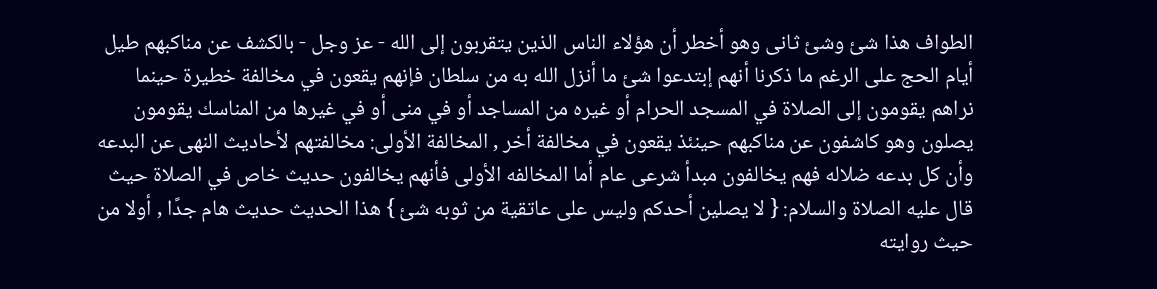الطواف هذا شئ وشئ ثانى وهو أخطر أن هؤلاء الناس الذين يتقربون إلى الله - عز وجل - بالكشف عن مناكبهم طيل أيام الحج على الرغم ما ذكرنا أنهم إبتدعوا شئ ما أنزل الله به من سلطان فإنهم يقعون في مخالفة خطيرة حينما نراهم يقومون إلى الصلاة في المسجد الحرام أو غيره من المساجد أو في منى أو في غيرها من المناسك يقومون يصلون وهو كاشفون عن مناكبهم حينئذ يقعون في مخالفة أخر , المخالفة الأولى: مخالفتهم لأحاديث النهى عن البدعه وأن كل بدعه ضلاله فهم يخالفون مبدأ شرعى عام أما المخالفه الأولى فأنهم يخالفون حديث خاص في الصلاة حيث قال عليه الصلاة والسلام: { لا يصلين أحدكم وليس على عاتقية من ثوبه شئ } هذا الحديث حديث هام جدًا , أولا من حيث روايته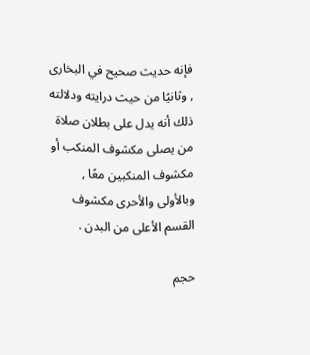فإنه حديث صحيح في البخارى , وثانيًا من حيث درايته ودلالته ذلك أنه يدل على بطلان صلاة من يصلى مكشوف المنكب أو مكشوف المنكبين معًا , وبالأولى والأحرى مكشوف القسم الأعلى من البدن .

حجم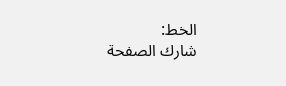الخط:
شارك الصفحة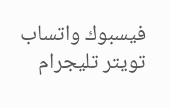فيسبوك واتساب تويتر تليجرام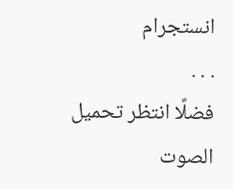انستجرام
. . .
فضلًا انتظر تحميل الصوت